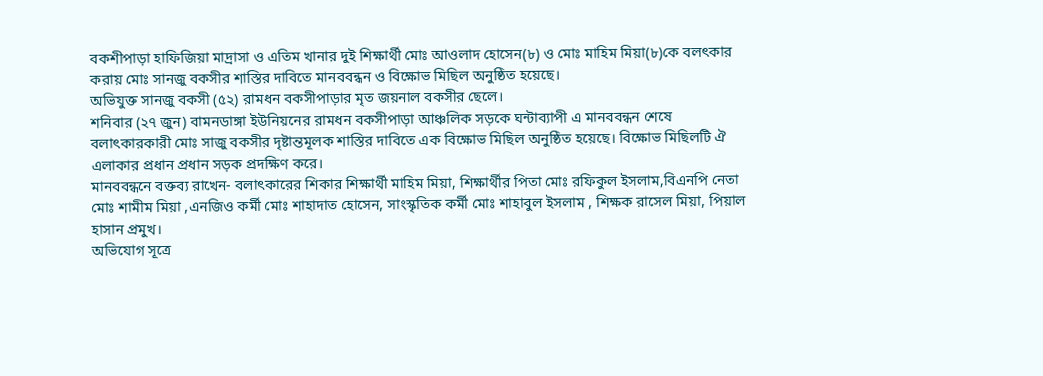বকশীপাড়া হাফিজিয়া মাদ্রাসা ও এতিম খানার দুই শিক্ষার্থী মোঃ আওলাদ হোসেন(৮) ও মোঃ মাহিম মিয়া(৮)কে বলৎকার করায় মোঃ সানজু বকসীর শাস্তির দাবিতে মানববন্ধন ও বিক্ষোভ মিছিল অনুষ্ঠিত হয়েছে।
অভিযুক্ত সানজু বকসী (৫২) রামধন বকসীপাড়ার মৃত জয়নাল বকসীর ছেলে।
শনিবার (২৭ জুন) বামনডাঙ্গা ইউনিয়নের রামধন বকসীপাড়া আঞ্চলিক সড়কে ঘন্টাব্যাপী এ মানববন্ধন শেষে বলাৎকারকারী মোঃ সাজু বকসীর দৃষ্টান্তমূলক শাস্তির দাবিতে এক বিক্ষোভ মিছিল অনুষ্ঠিত হয়েছে। বিক্ষোভ মিছিলটি ঐ এলাকার প্রধান প্রধান সড়ক প্রদক্ষিণ করে।
মানববন্ধনে বক্তব্য রাখেন- বলাৎকারের শিকার শিক্ষার্থী মাহিম মিয়া, শিক্ষার্থীর পিতা মোঃ রফিকুল ইসলাম,বিএনপি নেতা মোঃ শামীম মিয়া ,এনজিও কর্মী মোঃ শাহাদাত হোসেন, সাংস্কৃতিক কর্মী মোঃ শাহাবুল ইসলাম , শিক্ষক রাসেল মিয়া, পিয়াল হাসান প্রমুখ।
অভিযোগ সূত্রে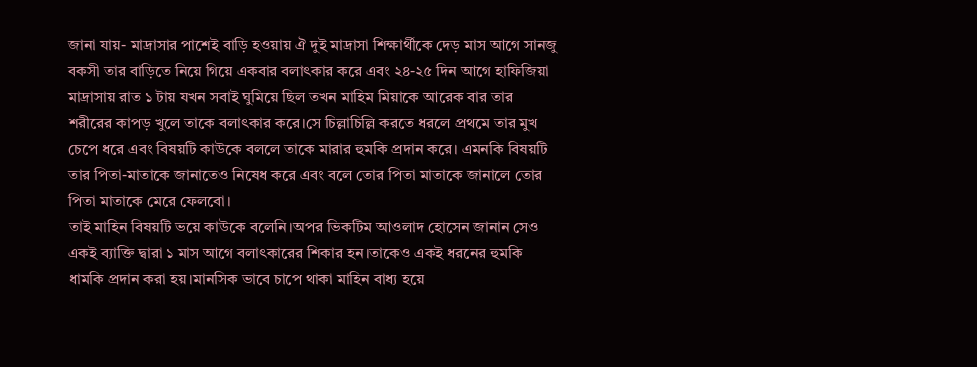জানা যায়- মাদ্রাসার পাশেই বাড়ি হওয়ায় ঐ দুই মাদ্রাসা শিক্ষার্থীকে দেড় মাস আগে সানজু বকসী তার বাড়িতে নিয়ে গিয়ে একবার বলাৎকার করে এবং ২৪-২৫ দিন আগে হাফিজিয়া মাদ্রাসায় রাত ১ টায় যখন সবাই ঘুমিয়ে ছিল তখন মাহিম মিয়াকে আরেক বার তার শরীরের কাপড় খুলে তাকে বলাৎকার করে।সে চিল্লাচিল্লি করতে ধরলে প্রথমে তার মুখ চেপে ধরে এবং বিষয়টি কাউকে বললে তাকে মারার হুমকি প্রদান করে। এমনকি বিষয়টি তার পিতা-মাতাকে জানাতেও নিষেধ করে এবং বলে তোর পিতা মাতাকে জানালে তোর পিতা মাতাকে মেরে ফেলবো।
তাই মাহিন বিষয়টি ভয়ে কাউকে বলেনি।অপর ভিকটিম আওলাদ হোসেন জানান সেও একই ব্যাক্তি দ্বারা ১ মাস আগে বলাৎকারের শিকার হন।তাকেও একই ধরনের হুমকি ধামকি প্রদান করা হয়।মানসিক ভাবে চাপে থাকা মাহিন বাধ্য হয়ে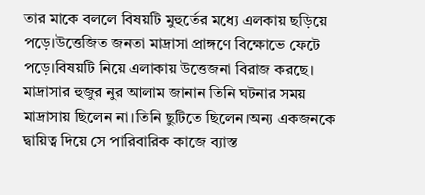তার মাকে বললে বিষয়টি মুহুর্তের মধ্যে এলকায় ছড়িয়ে পড়ে।উত্তেজিত জনতা মাদ্রাসা প্রাঙ্গণে বিক্ষোভে ফেটে পড়ে।বিষয়টি নিয়ে এলাকায় উত্তেজনা বিরাজ করছে।
মাদ্রাসার হুজুর নুর আলাম জানান তিনি ঘটনার সময় মাদ্রাসায় ছিলেন না।তিনি ছুটিতে ছিলেন।অন্য একজনকে দ্বায়িত্ব দিয়ে সে পারিবারিক কাজে ব্যাস্ত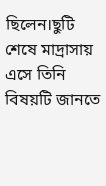ছিলেন।ছুটি শেষে মাদ্রাসায় এসে তিনি বিষয়টি জানতে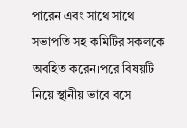পারেন এবং সাথে সাথে সভাপতি সহ কমিটির সকলকে অবহিত করেন।পরে বিষয়টি নিয়ে স্থানীয় ভাবে বসে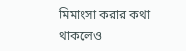মিমাংসা করার কথা থাকলেও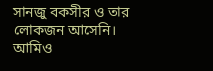সানজু বকসীর ও তার লোকজন আসেনি। আমিও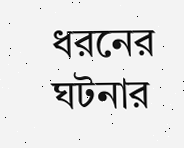ধরনের ঘটনার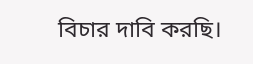বিচার দাবি করছি।